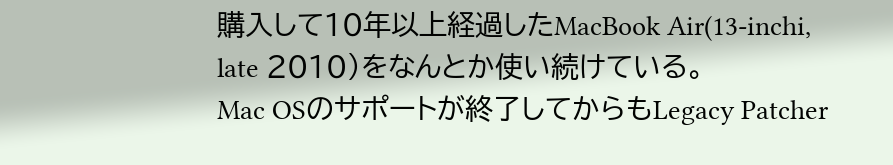購入して10年以上経過したMacBook Air(13-inchi, late 2010)をなんとか使い続けている。
Mac OSのサポートが終了してからもLegacy Patcher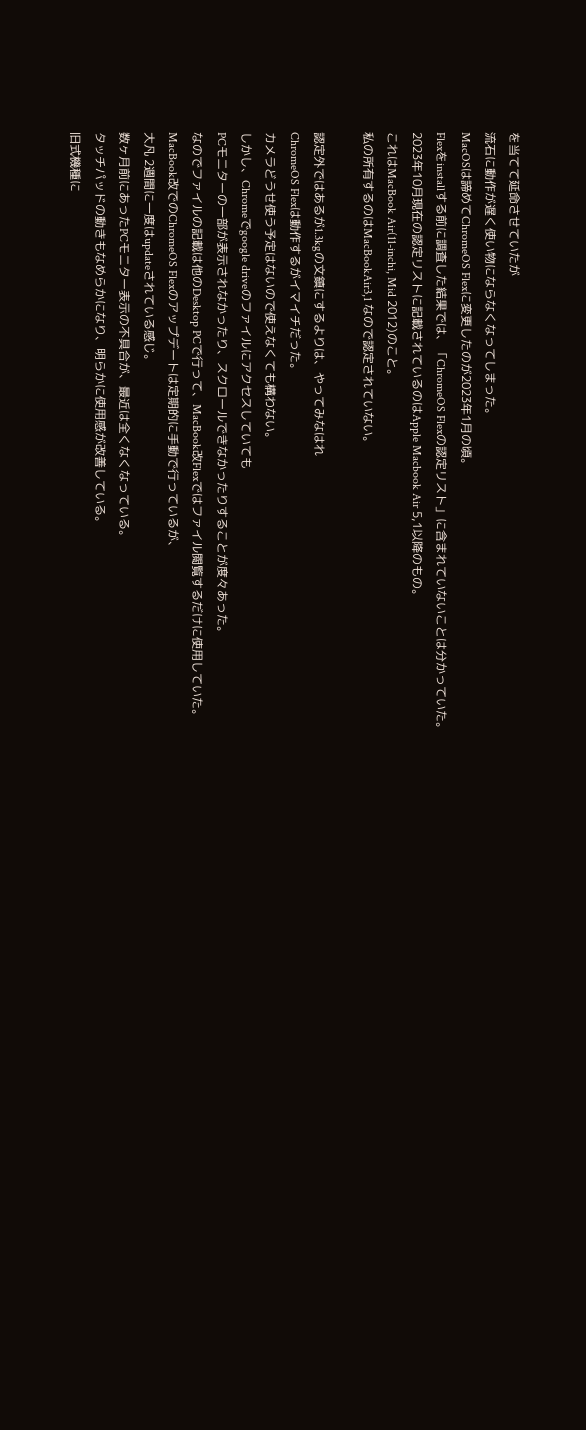を当てて延命させていたが
流石に動作が遅く使い物にならなくなってしまった。
MacOSは諦めてChromeOS Flexに変更したのが2023年1月の頃。
Flexをinstallする前に調査した結果では、「ChromeOS Flexの認定リスト」に含まれていないことは分かっていた。
2023年10月現在の認定リストに記載されているのはApple Macbook Air 5,1以降のもの。
これはMacBook Air(11-inchi, Mid 2012)のこと。
私の所有するのはMacBookAir3,1 なので認定されていない。

認定外ではあるが1.3kgの文鎮にするよりは、やってみなはれ
ChromeOS Flexは動作するがイマイチだった。
カメラどうせ使う予定はないので使えなくても構わない。
しかし、Chromeでgoogle driveのファイルにアクセスしていても
PCモニターの一部が表示されなかったり、スクロールできなかったりすることが度々あった。
なのでファイルの記載は他のDesktop PCで行って、MacBook改Flexではファイル閲覧するだけに使用していた。
MacBook改でのChromeOS Flexのアップデートは定期的に手動で行っているが、
大凡 2週間に一度はupdateされている感じ。
数ヶ月前にあったPCモニター表示の不具合が、最近は全くなくなっている。
タッチパッドの動きもなめらかになり、明らかに使用感が改善している。
旧式機種に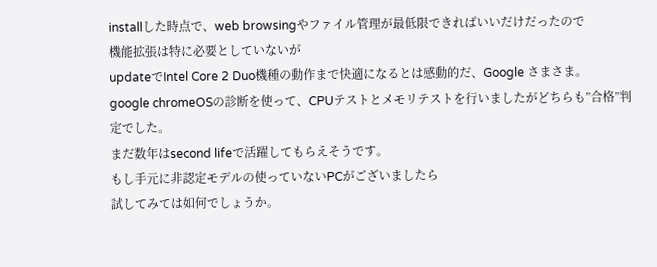installした時点で、web browsingやファイル管理が最低限できればいいだけだったので
機能拡張は特に必要としていないが
updateでIntel Core 2 Duo機種の動作まで快適になるとは感動的だ、Google さまさま。
google chromeOSの診断を使って、CPUテストとメモリテストを行いましたがどちらも”合格”判定でした。
まだ数年はsecond lifeで活躍してもらえそうです。
もし手元に非認定モデルの使っていないPCがございましたら
試してみては如何でしょうか。